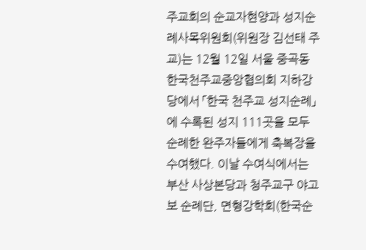주교회의 순교자현양과 성지순례사목위원회(위원장 김선태 주교)는 12월 12일 서울 중곡동 한국천주교중앙협의회 지하강당에서 「한국 천주교 성지순례」에 수록된 성지 111곳을 모두 순례한 완주자들에게 축복장을 수여했다. 이날 수여식에서는 부산 사상본당과 청주교구 야고보 순례단, 면형강학회(한국순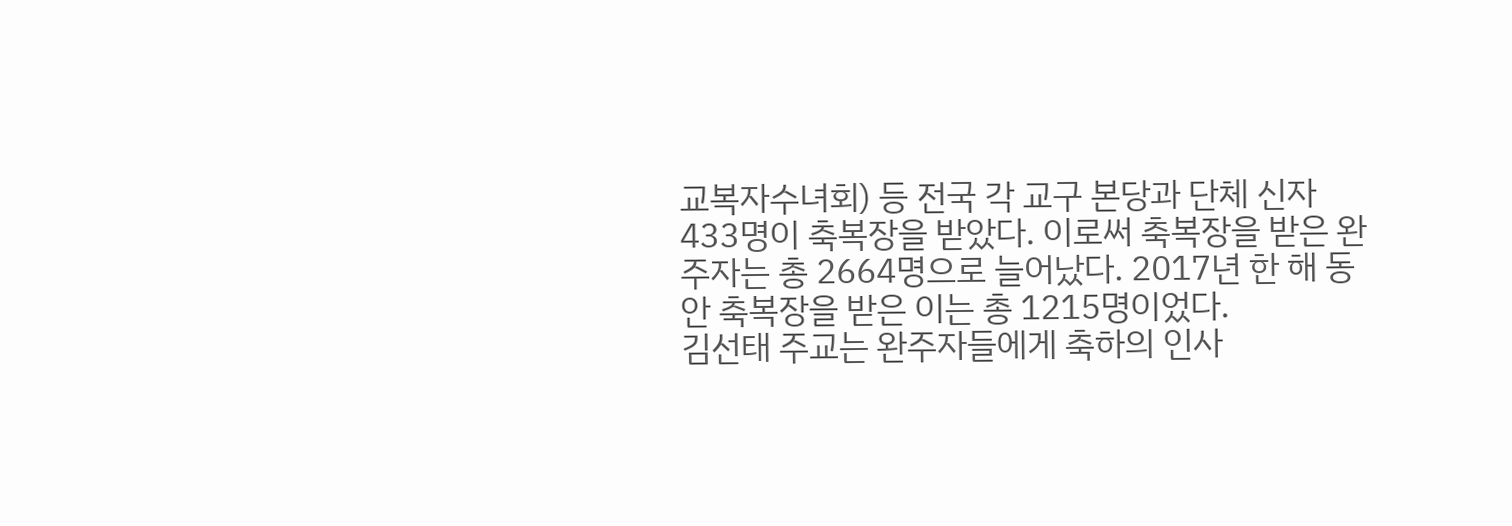교복자수녀회) 등 전국 각 교구 본당과 단체 신자 433명이 축복장을 받았다. 이로써 축복장을 받은 완주자는 총 2664명으로 늘어났다. 2017년 한 해 동안 축복장을 받은 이는 총 1215명이었다.
김선태 주교는 완주자들에게 축하의 인사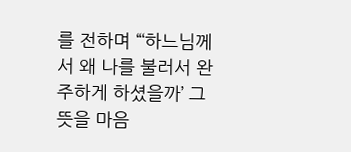를 전하며 “‘하느님께서 왜 나를 불러서 완주하게 하셨을까’ 그 뜻을 마음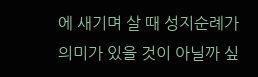에 새기며 살 때 성지순례가 의미가 있을 것이 아닐까 싶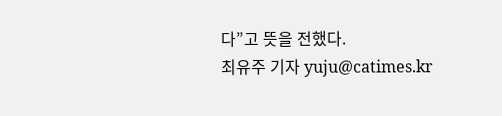다”고 뜻을 전했다.
최유주 기자 yuju@catimes.kr